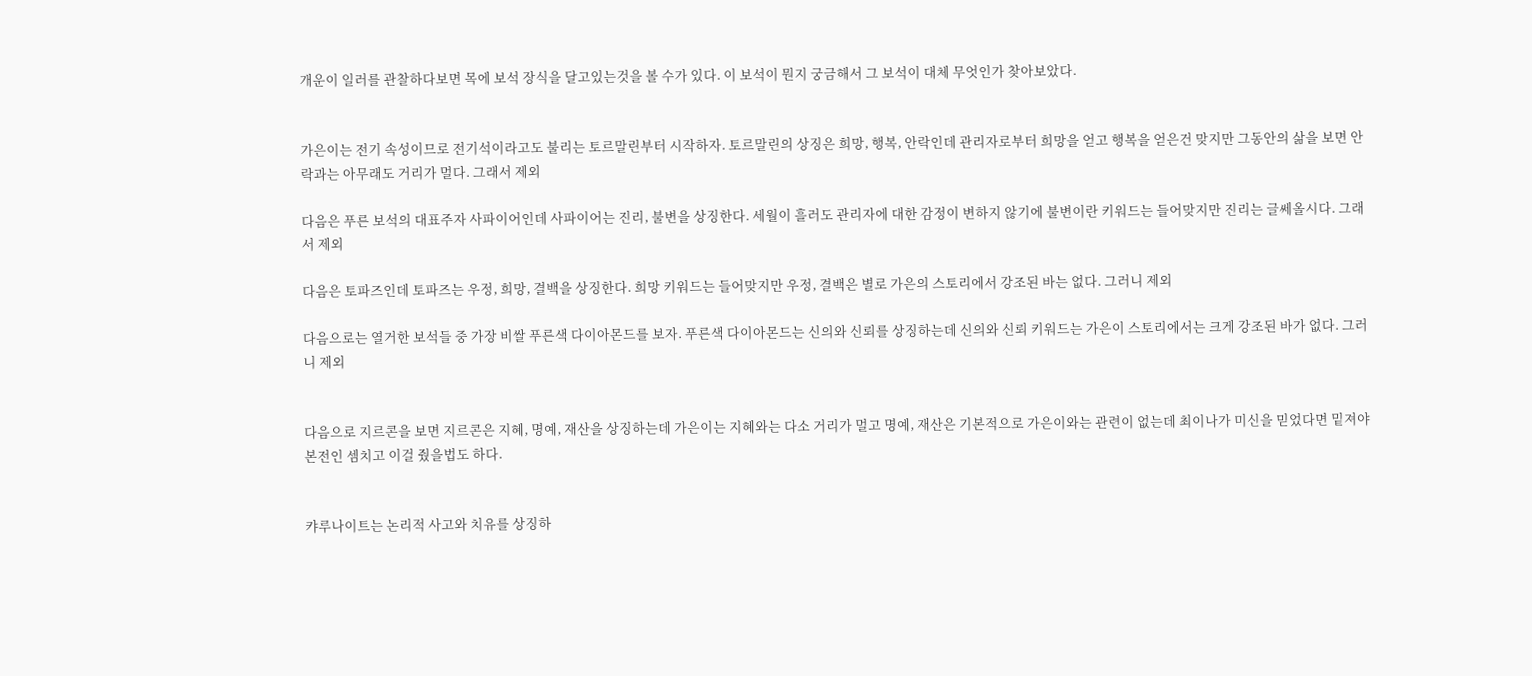개운이 일러를 관찰하다보면 목에 보석 장식을 달고있는것을 볼 수가 있다. 이 보석이 뭔지 궁금해서 그 보석이 대체 무엇인가 찾아보았다.


가은이는 전기 속성이므로 전기석이라고도 불리는 토르말린부터 시작하자. 토르말린의 상징은 희망, 행복, 안락인데 관리자로부터 희망을 얻고 행복을 얻은건 맞지만 그동안의 삶을 보면 안락과는 아무래도 거리가 멀다. 그래서 제외

다음은 푸른 보석의 대표주자 사파이어인데 사파이어는 진리, 불변을 상징한다. 세월이 흘러도 관리자에 대한 감정이 변하지 않기에 불변이란 키워드는 들어맞지만 진리는 글쎄올시다. 그래서 제외

다음은 토파즈인데 토파즈는 우정, 희망, 결백을 상징한다. 희망 키워드는 들어맞지만 우정, 결백은 별로 가은의 스토리에서 강조된 바는 없다. 그러니 제외

다음으로는 열거한 보석들 중 가장 비쌀 푸른색 다이아몬드를 보자. 푸른색 다이아몬드는 신의와 신뢰를 상징하는데 신의와 신뢰 키워드는 가은이 스토리에서는 크게 강조된 바가 없다. 그러니 제외


다음으로 지르콘을 보면 지르콘은 지혜, 명예, 재산을 상징하는데 가은이는 지혜와는 다소 거리가 멀고 명예, 재산은 기본적으로 가은이와는 관련이 없는데 최이나가 미신을 믿었다면 밑져야 본전인 셈치고 이걸 줬을법도 하다.


캬루나이트는 논리적 사고와 치유를 상징하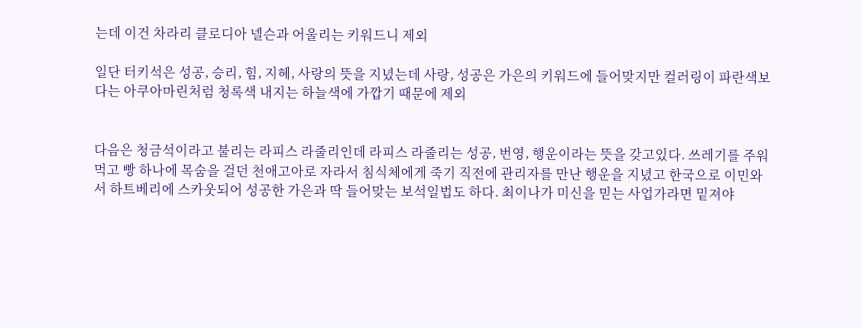는데 이건 차라리 클로디아 넬슨과 어울리는 키워드니 제외

일단 터키석은 성공, 승리, 힘, 지혜, 사랑의 뜻을 지녔는데 사랑, 성공은 가은의 키워드에 들어맞지만 컬러링이 파란색보다는 아쿠아마린처럼 청록색 내지는 하늘색에 가깝기 때문에 제외


다음은 청금석이라고 불리는 라피스 라줄리인데 라피스 라줄리는 성공, 번영, 행운이라는 뜻을 갖고있다. 쓰레기를 주워먹고 빵 하나에 목숨을 걸던 천애고아로 자라서 침식체에게 죽기 직전에 관리자를 만난 행운을 지녔고 한국으로 이민와서 하트베리에 스카웃되어 성공한 가은과 딱 들어맞는 보석일법도 하다. 최이나가 미신을 믿는 사업가라면 밑져야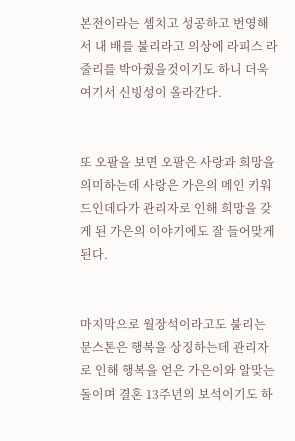본전이라는 셈치고 성공하고 번영해서 내 배를 불리라고 의상에 라피스 라줄리를 박아줬을것이기도 하니 더욱 여기서 신빙성이 올라간다.


또 오팔을 보면 오팔은 사랑과 희망을 의미하는데 사랑은 가은의 메인 키워드인데다가 관리자로 인해 희망을 갖게 된 가은의 이야기에도 잘 들어맞게 된다.


마지막으로 월장석이라고도 불리는 문스톤은 행복을 상징하는데 관리자로 인해 행복을 얻은 가은이와 알맞는 돌이며 결혼 13주년의 보석이기도 하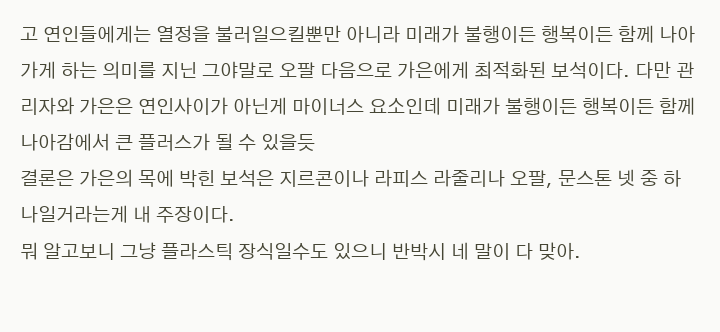고 연인들에게는 열정을 불러일으킬뿐만 아니라 미래가 불행이든 행복이든 함께 나아가게 하는 의미를 지닌 그야말로 오팔 다음으로 가은에게 최적화된 보석이다. 다만 관리자와 가은은 연인사이가 아닌게 마이너스 요소인데 미래가 불행이든 행복이든 함께 나아감에서 큰 플러스가 될 수 있을듯
결론은 가은의 목에 박힌 보석은 지르콘이나 라피스 라줄리나 오팔, 문스톤 넷 중 하나일거라는게 내 주장이다.
뭐 알고보니 그냥 플라스틱 장식일수도 있으니 반박시 네 말이 다 맞아.